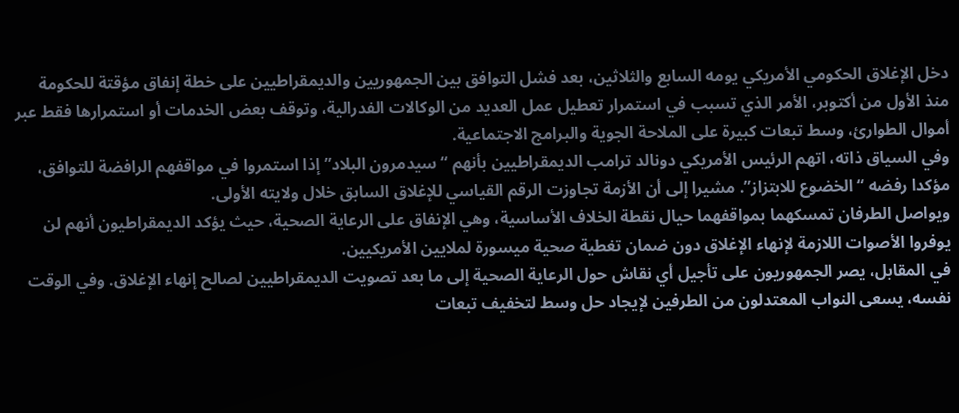دخل الإغلاق الحكومي الأمريكي يومه السابع والثلاثين، بعد فشل التوافق بين الجمهوريين والديمقراطيين على خطة إنفاق مؤقتة للحكومة منذ الأول من أكتوبر، الأمر الذي تسبب في استمرار تعطيل عمل العديد من الوكالات الفدرالية، وتوقف بعض الخدمات أو استمرارها فقط عبر أموال الطوارئ، وسط تبعات كبيرة على الملاحة الجوية والبرامج الاجتماعية.
وفي السياق ذاته، اتهم الرئيس الأمريكي دونالد ترامب الديمقراطيين بأنهم “سيدمرون البلاد” إذا استمروا في مواقفهم الرافضة للتوافق، مؤكدا رفضه “الخضوع للابتزاز”. مشيرا إلى أن الأزمة تجاوزت الرقم القياسي للإغلاق السابق خلال ولايته الأولى.
ويواصل الطرفان تمسكهما بمواقفهما حيال نقطة الخلاف الأساسية، وهي الإنفاق على الرعاية الصحية، حيث يؤكد الديمقراطيون أنهم لن يوفروا الأصوات اللازمة لإنهاء الإغلاق دون ضمان تغطية صحية ميسورة لملايين الأمريكيين.
في المقابل، يصر الجمهوريون على تأجيل أي نقاش حول الرعاية الصحية إلى ما بعد تصويت الديمقراطيين لصالح إنهاء الإغلاق. وفي الوقت نفسه، يسعى النواب المعتدلون من الطرفين لإيجاد حل وسط لتخفيف تبعات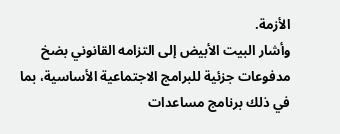الأزمة.
وأشار البيت الأبيض إلى التزامه القانوني بضخ مدفوعات جزئية للبرامج الاجتماعية الأساسية، بما في ذلك برنامج مساعدات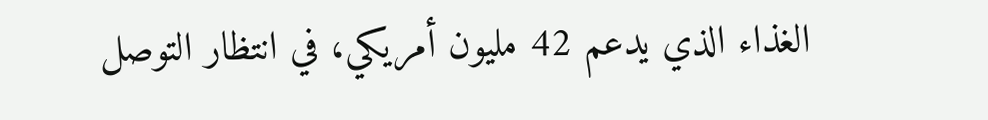الغذاء الذي يدعم 42 مليون أمريكي، في انتظار التوصل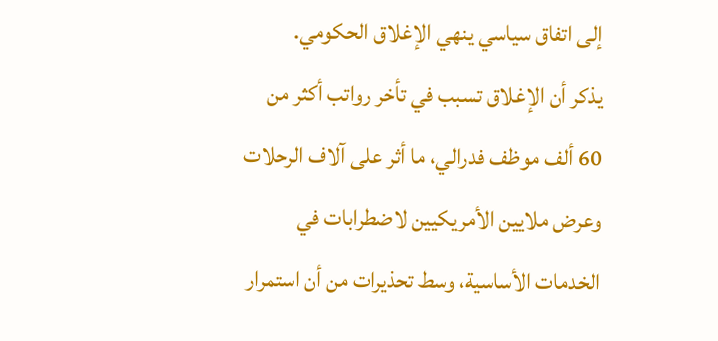إلى اتفاق سياسي ينهي الإغلاق الحكومي.
يذكر أن الإغلاق تسبب في تأخر رواتب أكثر من 60 ألف موظف فدرالي، ما أثر على آلاف الرحلات وعرض ملايين الأمريكيين لاضطرابات في الخدمات الأساسية، وسط تحذيرات من أن استمرار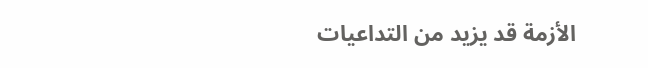الأزمة قد يزيد من التداعيات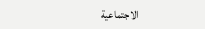الاجتماعية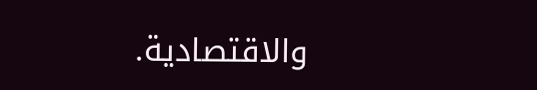والاقتصادية.